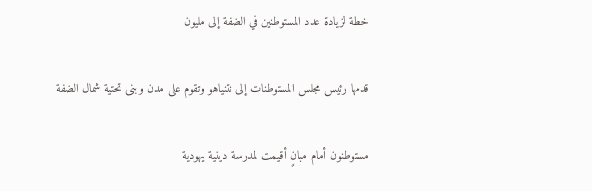خطة لزيادة عدد المستوطنين في الضفة إلى مليون

قدمها رئيس مجلس المستوطنات إلى نتنياهو وتقوم على مدن وبنى تحتية شمال الضفة

مستوطنون أمام مبانٍ أقيمت لمدرسة دينية يهودية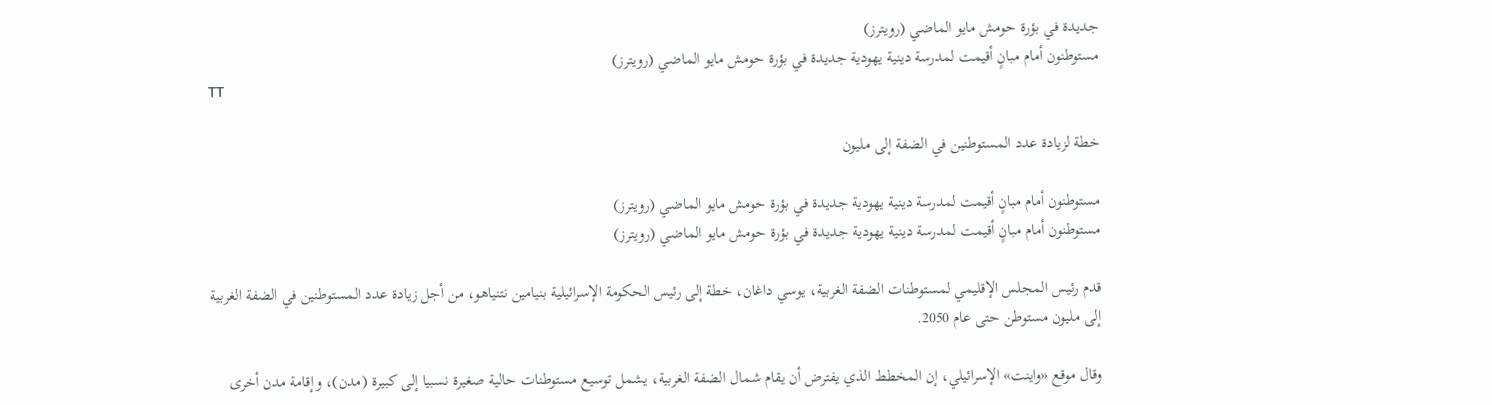جديدة في بؤرة حومش مايو الماضي (رويترز)
مستوطنون أمام مبانٍ أقيمت لمدرسة دينية يهودية جديدة في بؤرة حومش مايو الماضي (رويترز)
TT

خطة لزيادة عدد المستوطنين في الضفة إلى مليون

مستوطنون أمام مبانٍ أقيمت لمدرسة دينية يهودية جديدة في بؤرة حومش مايو الماضي (رويترز)
مستوطنون أمام مبانٍ أقيمت لمدرسة دينية يهودية جديدة في بؤرة حومش مايو الماضي (رويترز)

قدم رئيس المجلس الإقليمي لمستوطنات الضفة الغربية، يوسي داغان، خطة إلى رئيس الحكومة الإسرائيلية بنيامين نتنياهو، من أجل زيادة عدد المستوطنين في الضفة الغربية إلى مليون مستوطن حتى عام 2050.

وقال موقع «واينت» الإسرائيلي، إن المخطط الذي يفترض أن يقام شمال الضفة الغربية، يشمل توسيع مستوطنات حالية صغيرة نسبيا إلى كبيرة (مدن)، وإقامة مدن أخرى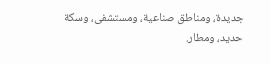جديدة، ومناطق صناعية، ومستشفى، وسكة حديد، ومطار.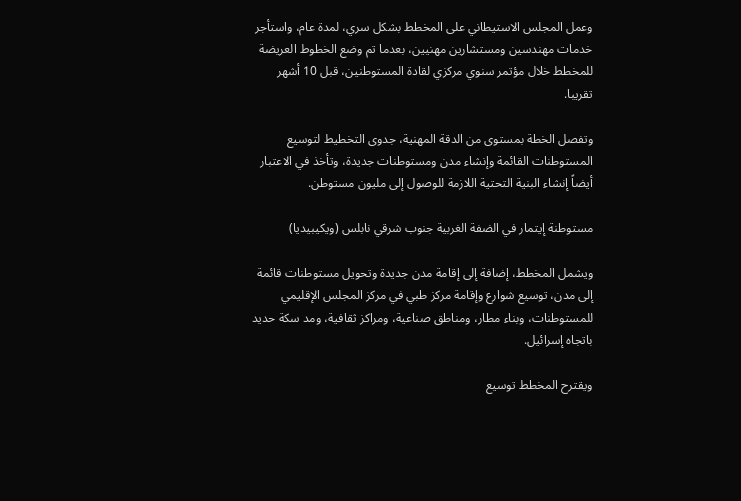وعمل المجلس الاستيطاني على المخطط بشكل سري، لمدة عام، واستأجر خدمات مهندسين ومستشارين مهنيين، بعدما تم وضع الخطوط العريضة للمخطط خلال مؤتمر سنوي مركزي لقادة المستوطنين، قبل 10 أشهر تقريبا.

وتفصل الخطة بمستوى من الدقة المهنية، جدوى التخطيط لتوسيع المستوطنات القائمة وإنشاء مدن ومستوطنات جديدة، وتأخذ في الاعتبار أيضاً إنشاء البنية التحتية اللازمة للوصول إلى مليون مستوطن.

مستوطنة إيتمار في الضفة الغربية جنوب شرقي نابلس (ويكيبيديا)

ويشمل المخطط، إضافة إلى إقامة مدن جديدة وتحويل مستوطنات قائمة إلى مدن، توسيع شوارع وإقامة مركز طبي في مركز المجلس الإقليمي للمستوطنات، وبناء مطار، ومناطق صناعية، ومراكز ثقافية، ومد سكة حديد باتجاه إسرائيل.

ويقترح المخطط توسيع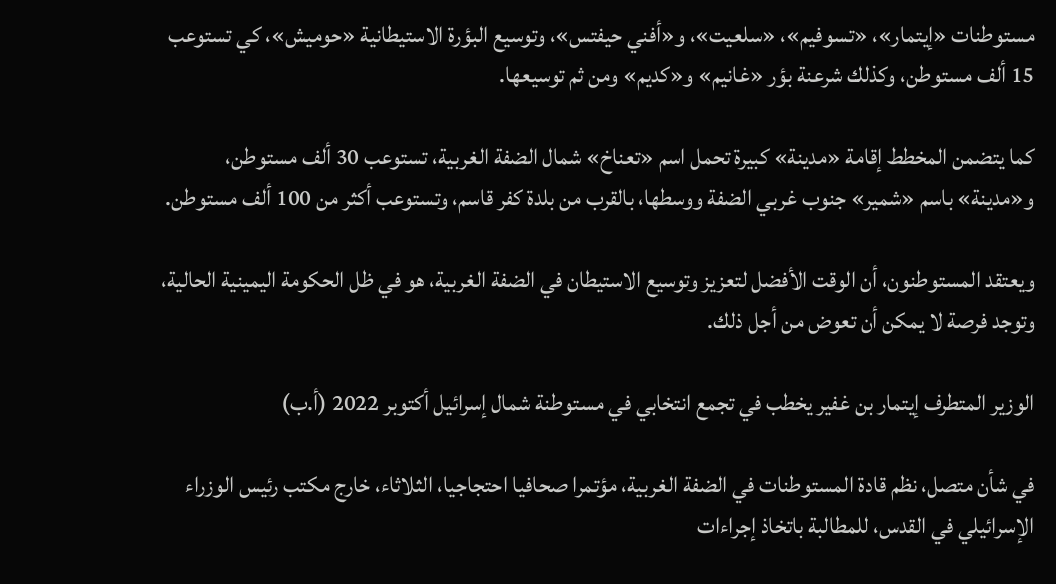مستوطنات «إيتمار»، «تسوفيم»، «سلعيت»، و«أفني حيفتس»، وتوسيع البؤرة الاستيطانية «حوميش»، كي تستوعب 15 ألف مستوطن، وكذلك شرعنة بؤر «غانيم» و«كديم» ومن ثم توسيعها.

كما يتضمن المخطط إقامة «مدينة» كبيرة تحمل اسم «تعناخ» شمال الضفة الغربية، تستوعب 30 ألف مستوطن، و«مدينة» باسم «شمير» جنوب غربي الضفة ووسطها، بالقرب من بلدة كفر قاسم، وتستوعب أكثر من 100 ألف مستوطن.

ويعتقد المستوطنون، أن الوقت الأفضل لتعزيز وتوسيع الاستيطان في الضفة الغربية، هو في ظل الحكومة اليمينية الحالية، وتوجد فرصة لا يمكن أن تعوض من أجل ذلك.

الوزير المتطرف إيتمار بن غفير يخطب في تجمع انتخابي في مستوطنة شمال إسرائيل أكتوبر 2022 (أ.ب)

في شأن متصل، نظم قادة المستوطنات في الضفة الغربية، مؤتمرا صحافيا احتجاجيا، الثلاثاء، خارج مكتب رئيس الوزراء الإسرائيلي في القدس، للمطالبة باتخاذ إجراءات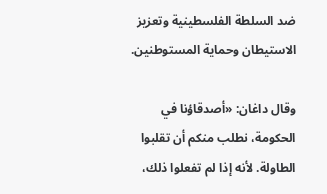ضد السلطة الفلسطينية وتعزيز الاستيطان وحماية المستوطنين.

وقال داغان: «أصدقاؤنا في الحكومة، نطلب منكم أن تقلبوا الطاولة. لأنه إذا لم تفعلوا ذلك،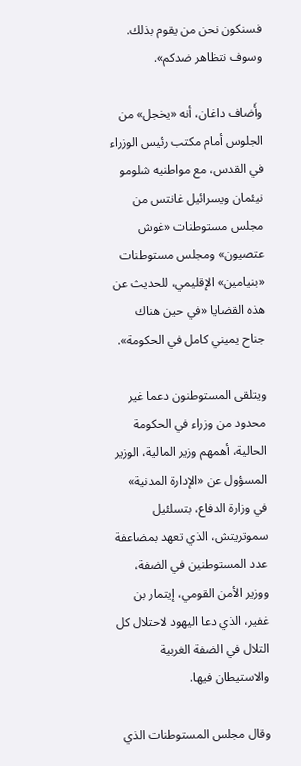فسنكون نحن من يقوم بذلك. وسوف نتظاهر ضدكم».

وأَضاف داغان، أنه «يخجل» من الجلوس أمام مكتب رئيس الوزراء في القدس، مع مواطنيه شلومو نيئمان ويسرائيل غانتس من مجلس مستوطنات «غوش عتصيون» ومجلس مستوطنات «بنيامين» الإقليمي، للحديث عن هذه القضايا «في حين هناك جناح يميني كامل في الحكومة».

ويتلقى المستوطنون دعما غير محدود من وزراء في الحكومة الحالية، أهمهم وزير المالية، الوزير المسؤول عن «الإدارة المدنية» في وزارة الدفاع، بتسلئيل سموتريتش، الذي تعهد بمضاعفة عدد المستوطنين في الضفة، ووزير الأمن القومي، إيتمار بن غفير، الذي دعا اليهود لاحتلال كل التلال في الضفة الغربية والاستيطان فيها.

وقال مجلس المستوطنات الذي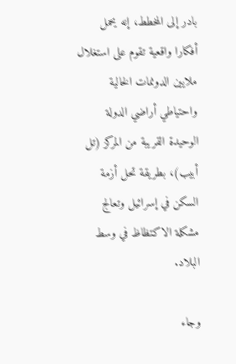بادر إلى المخطط، إنه يحمل أفكارا واقعية تقوم على استغلال ملايين الدونمات الخالية واحتياطي أراضي الدولة الوحيدة القريبة من المركز (تل أبيب)، بطريقة تحل أزمة السكن في إسرائيل وتعالج مشكلة الاكتظاظ في وسط البلاد.

وجاء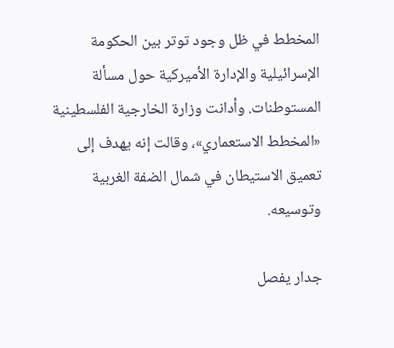المخطط في ظل وجود توتر بين الحكومة الإسرائيلية والإدارة الأميركية حول مسألة المستوطنات. وأدانت وزارة الخارجية الفلسطينية «المخطط الاستعماري»، وقالت إنه يهدف إلى تعميق الاستيطان في شمال الضفة الغربية وتوسيعه.

جدار يفصل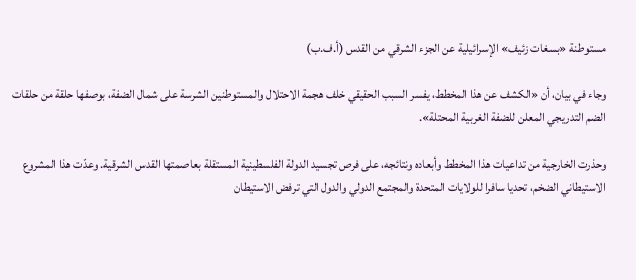مستوطنة «بسغات زئيف» الإسرائيلية عن الجزء الشرقي من القدس (أ.ف.ب)

وجاء في بيان، أن «الكشف عن هذا المخطط، يفسر السبب الحقيقي خلف هجمة الاحتلال والمستوطنين الشرسة على شمال الضفة، بوصفها حلقة من حلقات الضم التدريجي المعلن للضفة الغربية المحتلة».

وحذرت الخارجية من تداعيات هذا المخطط وأبعاده ونتائجه، على فرص تجسيد الدولة الفلسطينية المستقلة بعاصمتها القدس الشرقية. وعدّت هذا المشروع الاستيطاني الضخم، تحديا سافرا للولايات المتحدة والمجتمع الدولي والدول التي ترفض الاستيطان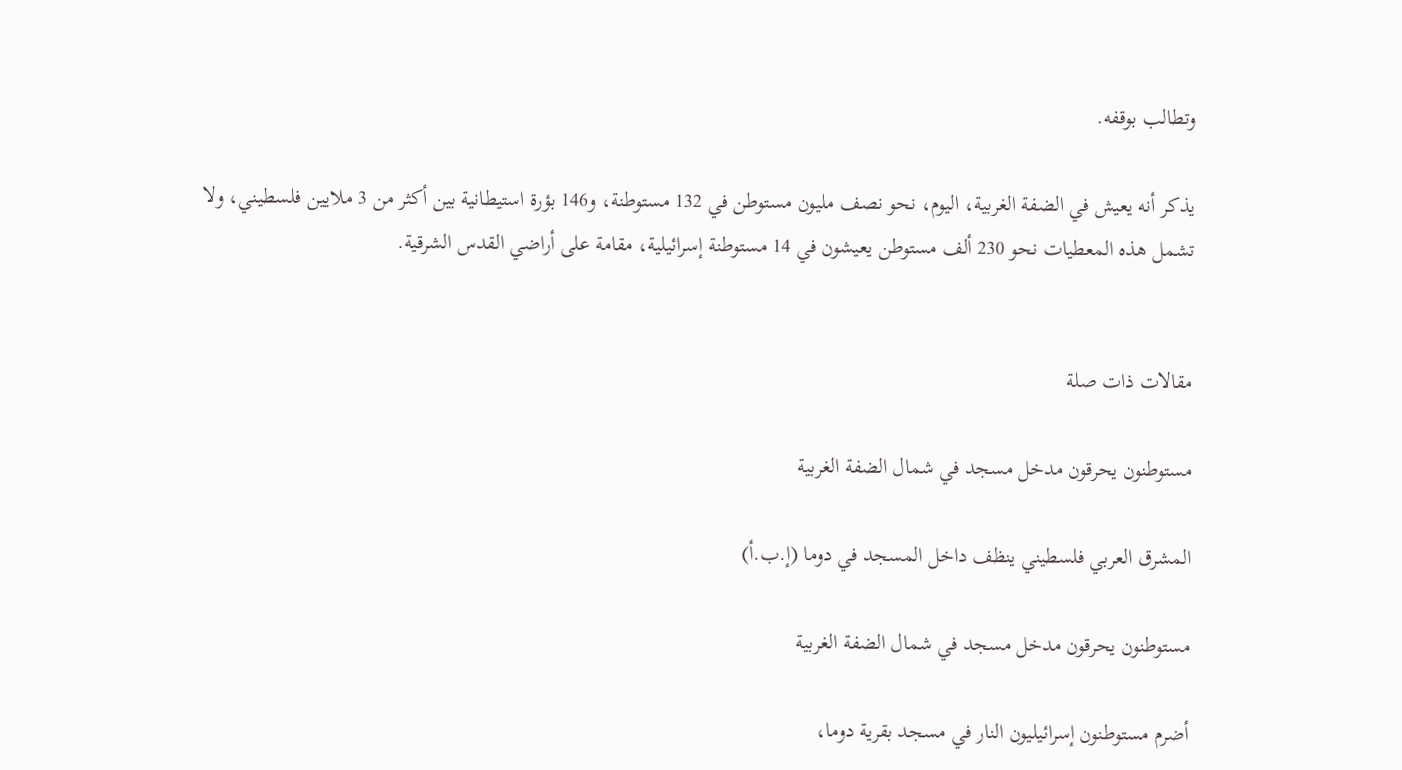وتطالب بوقفه.

يذكر أنه يعيش في الضفة الغربية، اليوم، نحو نصف مليون مستوطن في 132 مستوطنة، و146 بؤرة استيطانية بين أكثر من 3 ملايين فلسطيني، ولا تشمل هذه المعطيات نحو 230 ألف مستوطن يعيشون في 14 مستوطنة إسرائيلية، مقامة على أراضي القدس الشرقية.


مقالات ذات صلة

مستوطنون يحرقون مدخل مسجد في شمال الضفة الغربية

المشرق العربي فلسطيني ينظف داخل المسجد في دوما (إ.ب.أ)

مستوطنون يحرقون مدخل مسجد في شمال الضفة الغربية

أضرم مستوطنون إسرائيليون النار في مسجد بقرية دوما،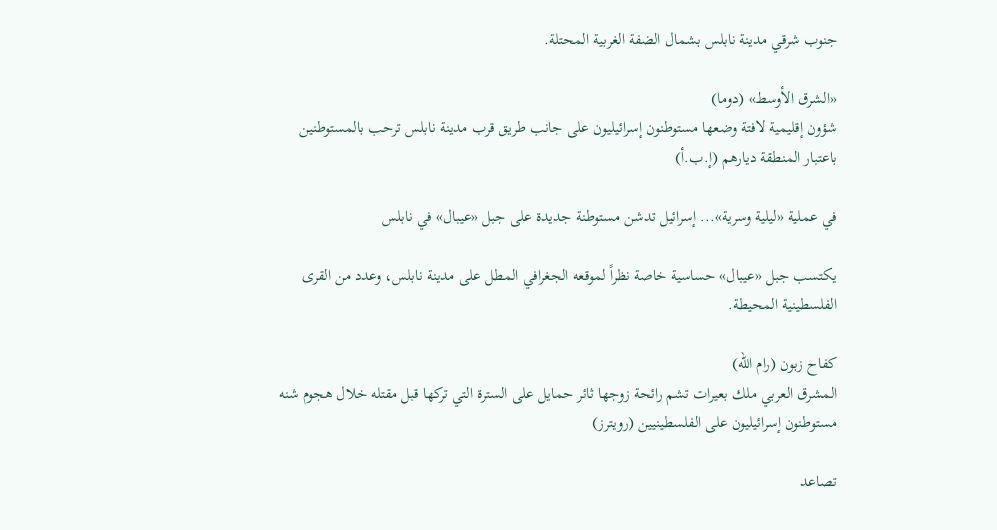جنوب شرقي مدينة نابلس بشمال الضفة الغربية المحتلة.

«الشرق الأوسط» (دوما)
شؤون إقليمية لافتة وضعها مستوطنون إسرائيليون على جانب طريق قرب مدينة نابلس ترحب بالمستوطنين باعتبار المنطقة ديارهم (إ.ب.أ)

في عملية «ليلية وسرية»... إسرائيل تدشن مستوطنة جديدة على جبل «عيبال» في نابلس

يكتسب جبل «عيبال» حساسية خاصة نظراً لموقعه الجغرافي المطل على مدينة نابلس، وعدد من القرى الفلسطينية المحيطة.

كفاح زبون (رام الله)
المشرق العربي ملك بعيرات تشم رائحة زوجها ثائر حمايل على السترة التي تركها قبل مقتله خلال هجوم شنه مستوطنون إسرائيليون على الفلسطينيين (رويترز)

تصاعد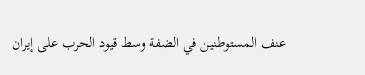عنف المستوطنين في الضفة وسط قيود الحرب على إيران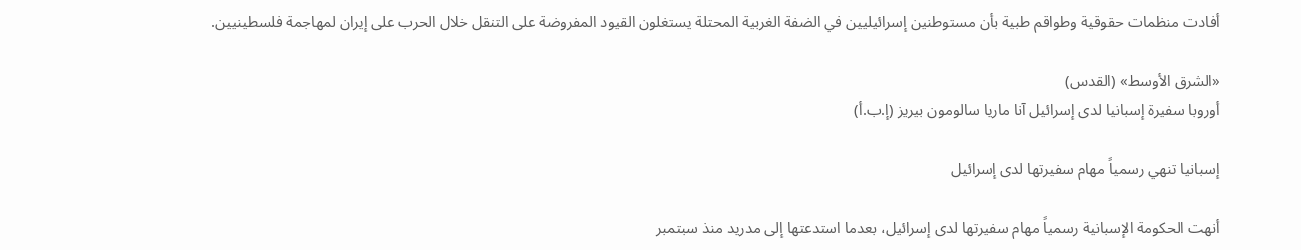أفادت منظمات حقوقية وطواقم طبية بأن مستوطنين إسرائيليين في الضفة الغربية المحتلة يستغلون القيود المفروضة على التنقل خلال الحرب على إيران لمهاجمة فلسطينيين.

«الشرق الأوسط» (القدس)
أوروبا سفيرة إسبانيا لدى إسرائيل آنا ماريا سالومون بيريز (إ.ب.أ)

إسبانيا تنهي رسمياً مهام سفيرتها لدى إسرائيل

أنهت الحكومة الإسبانية رسمياً مهام سفيرتها لدى إسرائيل، بعدما استدعتها إلى مدريد منذ سبتمبر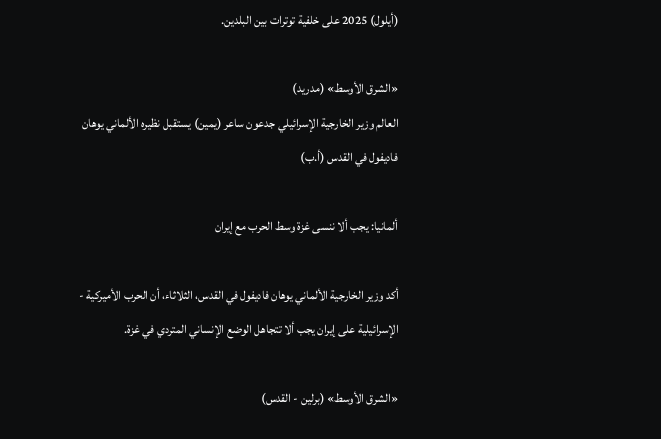(أيلول) 2025 على خلفية توترات بين البلدين.

«الشرق الأوسط» (مدريد)
العالم وزير الخارجية الإسرائيلي جدعون ساعر (يمين) يستقبل نظيره الألماني يوهان فاديفول في القدس (أ.ب)

ألمانيا: يجب ألا ننسى غزة وسط الحرب مع إيران

أكد وزير الخارجية الألماني يوهان فاديفول في القدس، الثلاثاء، أن الحرب الأميركية - الإسرائيلية على إيران يجب ألا تتجاهل ‌الوضع الإنساني ‌المتردي في غزة.

«الشرق الأوسط» (برلين - القدس)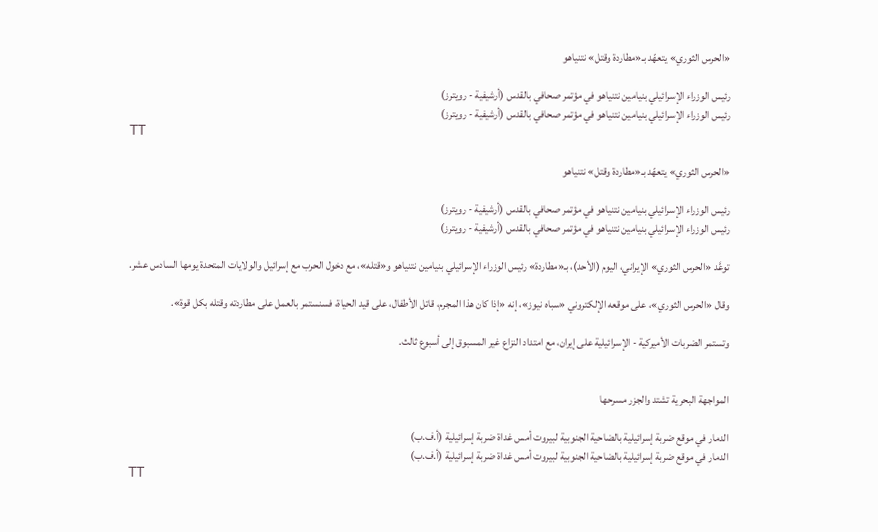«الحرس الثوري» يتعهّد بـ«مطاردة وقتل» نتنياهو

رئيس الوزراء الإسرائيلي بنيامين نتنياهو في مؤتمر صحافي بالقدس (أرشيفية - رويترز)
رئيس الوزراء الإسرائيلي بنيامين نتنياهو في مؤتمر صحافي بالقدس (أرشيفية - رويترز)
TT

«الحرس الثوري» يتعهّد بـ«مطاردة وقتل» نتنياهو

رئيس الوزراء الإسرائيلي بنيامين نتنياهو في مؤتمر صحافي بالقدس (أرشيفية - رويترز)
رئيس الوزراء الإسرائيلي بنيامين نتنياهو في مؤتمر صحافي بالقدس (أرشيفية - رويترز)

توعَّد «الحرس الثوري» الإيراني، اليوم (الأحد)، بـ«مطاردة» رئيس الوزراء الإسرائيلي بنيامين نتنياهو و«قتله»، مع دخول الحرب مع إسرائيل والولايات المتحدة يومها السادس عشر.

وقال «الحرس الثوري»، على موقعه الإلكتروني «سباه نيوز»، إنه «إذا كان هذا المجرم، قاتل الأطفال، على قيد الحياة، فسنستمر بالعمل على مطاردته وقتله بكل قوة».

وتستمر الضربات الأميركية - الإسرائيلية على إيران، مع امتداد النزاع غير المسبوق إلى أسبوع ثالث.


المواجهة البحرية تشتد والجزر مسرحها

الدمار في موقع ضربة إسرائيلية بالضاحية الجنوبية لبيروت أمس غداة ضربة إسرائيلية (أ.ف.ب)
الدمار في موقع ضربة إسرائيلية بالضاحية الجنوبية لبيروت أمس غداة ضربة إسرائيلية (أ.ف.ب)
TT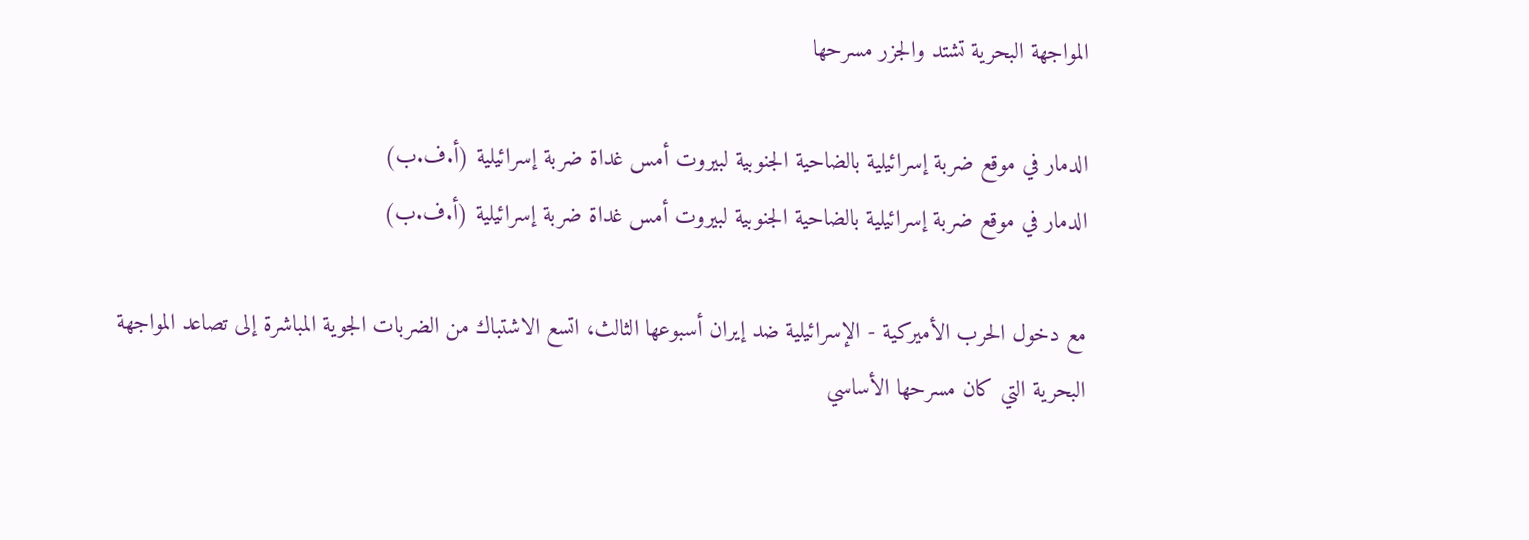المواجهة البحرية تشتد والجزر مسرحها

الدمار في موقع ضربة إسرائيلية بالضاحية الجنوبية لبيروت أمس غداة ضربة إسرائيلية (أ.ف.ب)
الدمار في موقع ضربة إسرائيلية بالضاحية الجنوبية لبيروت أمس غداة ضربة إسرائيلية (أ.ف.ب)

مع دخول الحرب الأميركية - الإسرائيلية ضد إيران أسبوعها الثالث، اتسع الاشتباك من الضربات الجوية المباشرة إلى تصاعد المواجهة البحرية التي كان مسرحها الأساسي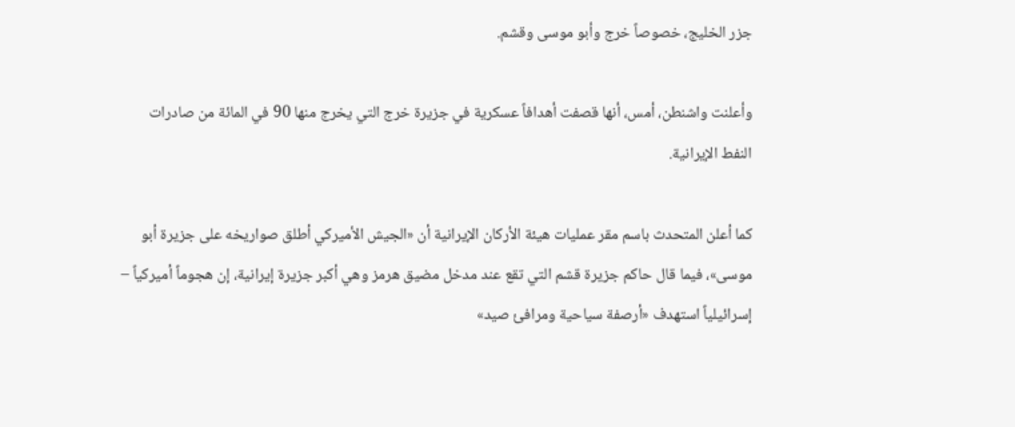جزر الخليج، خصوصاً خرج وأبو موسى وقشم.

وأعلنت واشنطن، أمس، أنها قصفت أهدافاً عسكرية في جزيرة خرج التي يخرج منها 90 في المائة من صادرات النفط الإيرانية.

كما أعلن المتحدث باسم مقر عمليات هيئة الأركان الإيرانية أن «الجيش الأميركي أطلق صواريخه على جزيرة أبو موسى»، فيما قال حاكم جزيرة قشم التي تقع عند مدخل مضيق هرمز وهي أكبر جزيرة إيرانية، إن هجوماً أميركياً – إسرائيلياً استهدف «أرصفة سياحية ومرافئ صيد»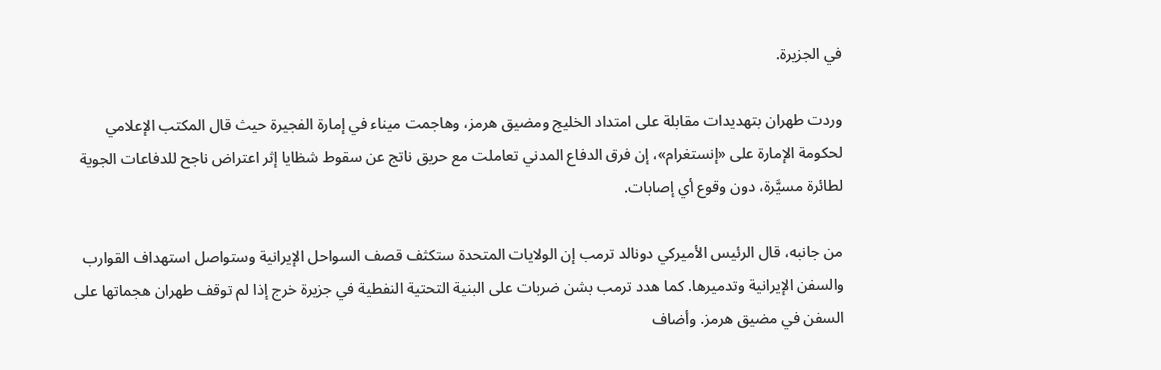في الجزيرة.

وردت طهران بتهديدات مقابلة على امتداد الخليج ومضيق هرمز، وهاجمت ميناء في إمارة الفجيرة حيث قال المكتب الإعلامي لحكومة الإمارة على «إنستغرام»، إن فرق الدفاع المدني تعاملت مع حريق ناتج عن سقوط شظايا إثر اعتراض ناجح للدفاعات الجوية لطائرة مسيَّرة، دون وقوع أي إصابات.

من جانبه، قال الرئيس الأميركي دونالد ترمب إن الولايات المتحدة ستكثف قصف السواحل الإيرانية وستواصل استهداف القوارب والسفن الإيرانية وتدميرها. كما هدد ترمب بشن ضربات على البنية التحتية النفطية في جزيرة خرج إذا لم توقف طهران هجماتها على السفن في مضيق هرمز. وأضاف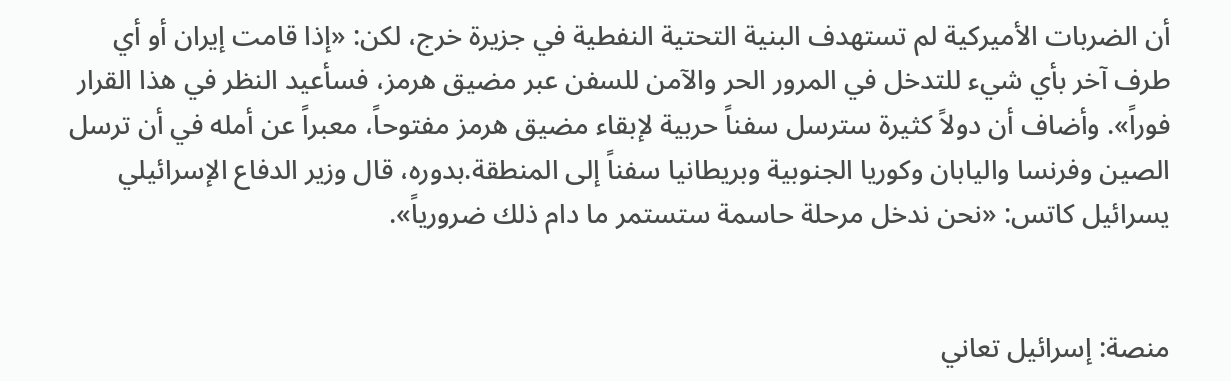أن الضربات الأميركية لم تستهدف البنية التحتية النفطية في جزيرة خرج، لكن: «إذا قامت إيران أو أي طرف آخر بأي شيء للتدخل في المرور الحر والآمن للسفن عبر مضيق هرمز، فسأعيد النظر في هذا القرار فوراً». وأضاف أن دولاً كثيرة سترسل سفناً حربية لإبقاء مضيق هرمز مفتوحاً، معبراً عن أمله في أن ترسل الصين وفرنسا واليابان وكوريا الجنوبية وبريطانيا سفناً إلى المنطقة.بدوره، قال وزير الدفاع الإسرائيلي يسرائيل كاتس: «نحن ندخل مرحلة حاسمة ستستمر ما دام ذلك ضرورياً».


منصة: إسرائيل تعاني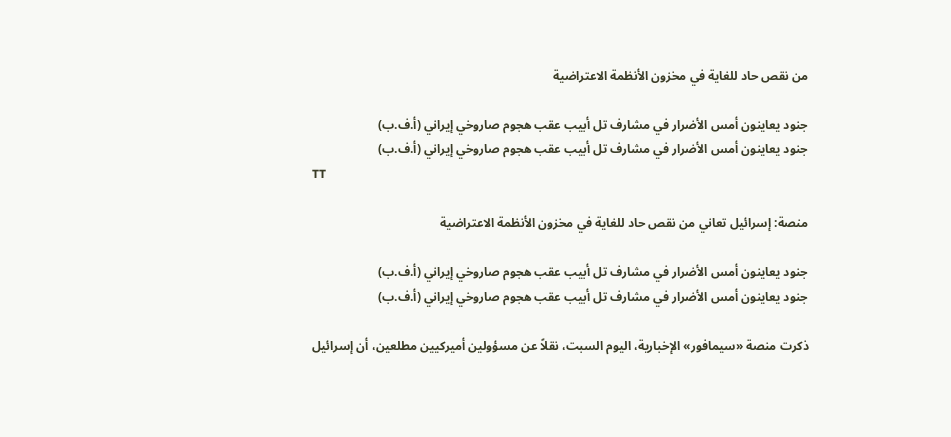من نقص حاد للغاية في مخزون الأنظمة الاعتراضية

جنود يعاينون أمس الأضرار في مشارف تل أبيب عقب هجوم صاروخي إيراني (أ.ف.ب)
جنود يعاينون أمس الأضرار في مشارف تل أبيب عقب هجوم صاروخي إيراني (أ.ف.ب)
TT

منصة: إسرائيل تعاني من نقص حاد للغاية في مخزون الأنظمة الاعتراضية

جنود يعاينون أمس الأضرار في مشارف تل أبيب عقب هجوم صاروخي إيراني (أ.ف.ب)
جنود يعاينون أمس الأضرار في مشارف تل أبيب عقب هجوم صاروخي إيراني (أ.ف.ب)

ذكرت منصة «سيمافور» الإخبارية، اليوم السبت، نقلاً عن مسؤولين أميركيين مطلعين، أن إسرائيل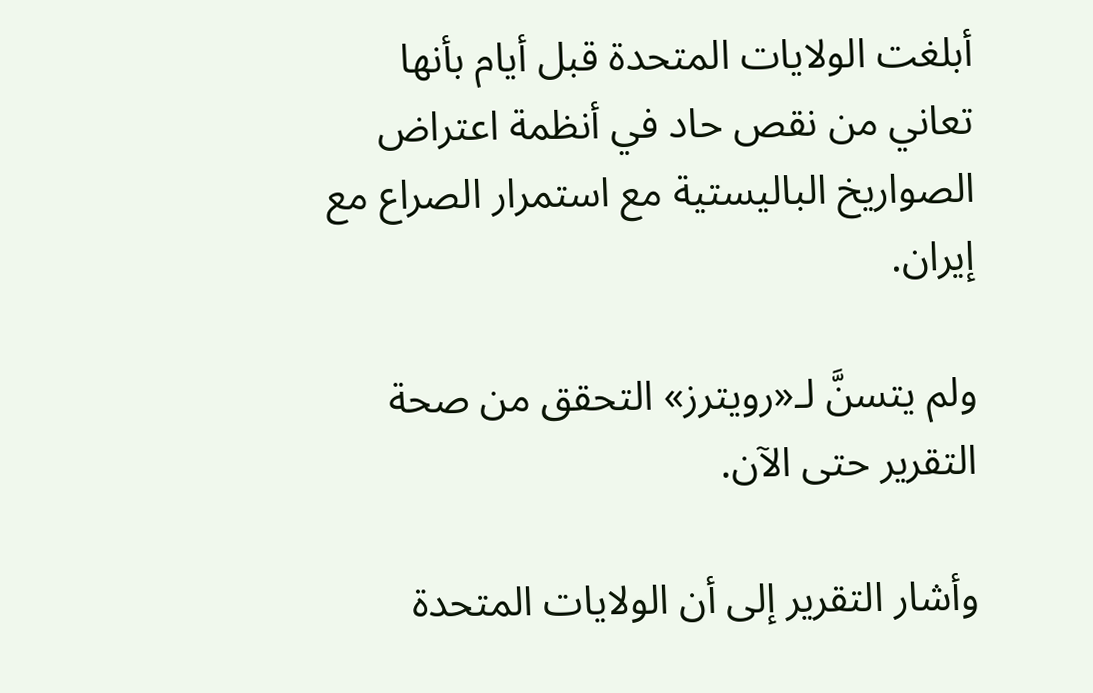أبلغت الولايات المتحدة قبل أيام بأنها تعاني من نقص حاد في أنظمة اعتراض الصواريخ الباليستية مع استمرار الصراع مع إيران.

ولم يتسنَّ لـ«رويترز» التحقق من صحة التقرير حتى الآن.

وأشار التقرير إلى أن الولايات المتحدة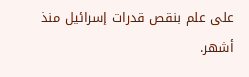على علم بنقص قدرات إسرائيل منذ أشهر.